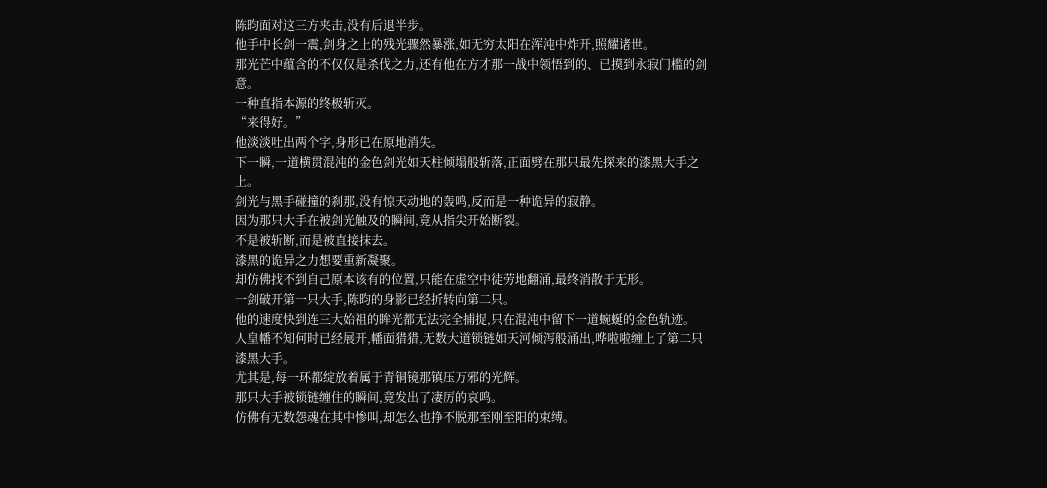陈昀面对这三方夹击,没有后退半步。
他手中长剑一震,剑身之上的残光骤然暴涨,如无穷太阳在浑沌中炸开,照耀诸世。
那光芒中蕴含的不仅仅是杀伐之力,还有他在方才那一战中领悟到的、已摸到永寂门槛的剑意。
一种直指本源的终极斩灭。
“来得好。”
他淡淡吐出两个字,身形已在原地消失。
下一瞬,一道横贯混沌的金色剑光如天柱倾塌般斩落,正面劈在那只最先探来的漆黑大手之上。
剑光与黑手碰撞的刹那,没有惊天动地的轰鸣,反而是一种诡异的寂静。
因为那只大手在被剑光触及的瞬间,竟从指尖开始断裂。
不是被斩断,而是被直接抹去。
漆黑的诡异之力想要重新凝聚。
却仿佛找不到自己原本该有的位置,只能在虚空中徒劳地翻涌,最终消散于无形。
一剑破开第一只大手,陈昀的身影已经折转向第二只。
他的速度快到连三大始祖的眸光都无法完全捕捉,只在混沌中留下一道蜿蜒的金色轨迹。
人皇幡不知何时已经展开,幡面猎猎,无数大道锁链如天河倾泻般涌出,哗啦啦缠上了第二只漆黑大手。
尤其是,每一环都绽放着属于青铜镜那镇压万邪的光辉。
那只大手被锁链缠住的瞬间,竟发出了凄厉的哀鸣。
仿佛有无数怨魂在其中惨叫,却怎么也挣不脱那至刚至阳的束缚。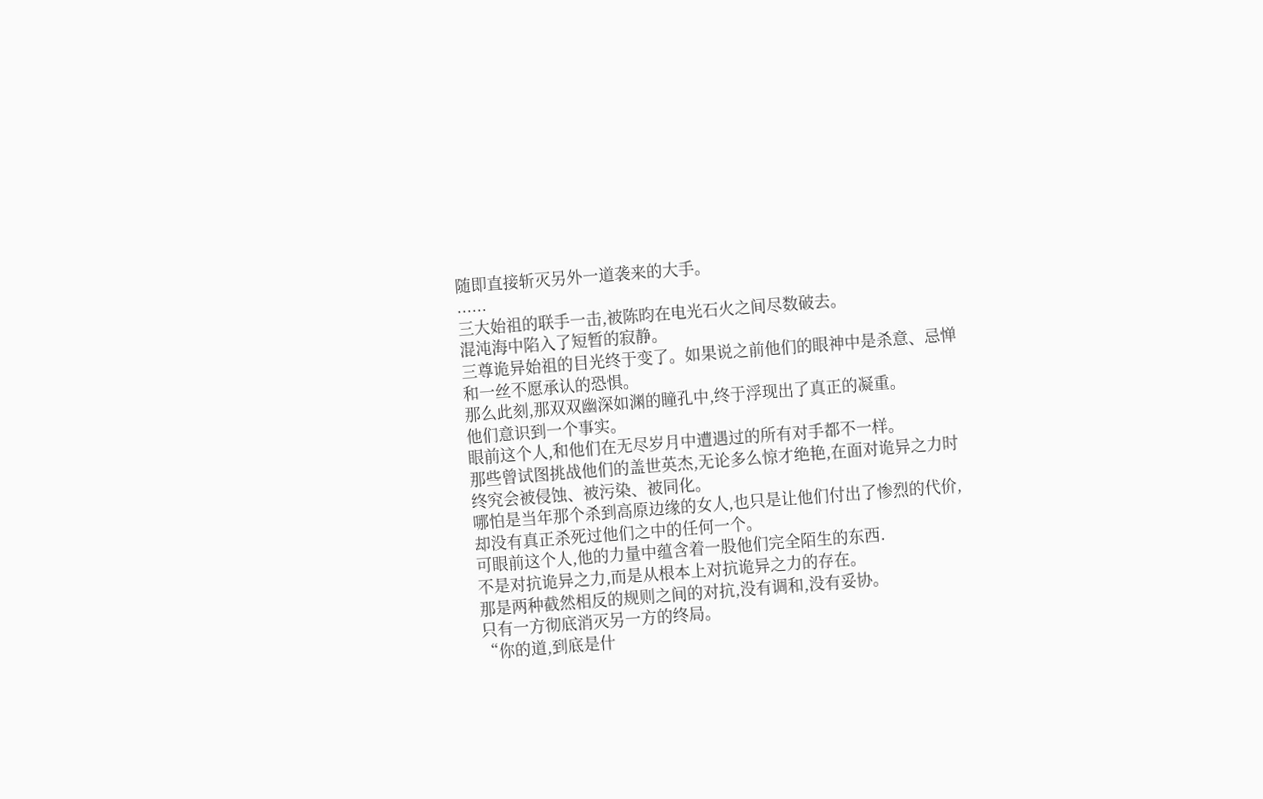随即直接斩灭另外一道袭来的大手。
......
三大始祖的联手一击,被陈昀在电光石火之间尽数破去。
混沌海中陷入了短暂的寂静。
三尊诡异始祖的目光终于变了。如果说之前他们的眼神中是杀意、忌惮和一丝不愿承认的恐惧。
那么此刻,那双双幽深如渊的瞳孔中,终于浮现出了真正的凝重。
他们意识到一个事实。
眼前这个人,和他们在无尽岁月中遭遇过的所有对手都不一样。
那些曾试图挑战他们的盖世英杰,无论多么惊才绝艳,在面对诡异之力时终究会被侵蚀、被污染、被同化。
哪怕是当年那个杀到高原边缘的女人,也只是让他们付出了惨烈的代价,却没有真正杀死过他们之中的任何一个。
可眼前这个人,他的力量中蕴含着一股他们完全陌生的东西.
不是对抗诡异之力,而是从根本上对抗诡异之力的存在。
那是两种截然相反的规则之间的对抗,没有调和,没有妥协。
只有一方彻底消灭另一方的终局。
“你的道,到底是什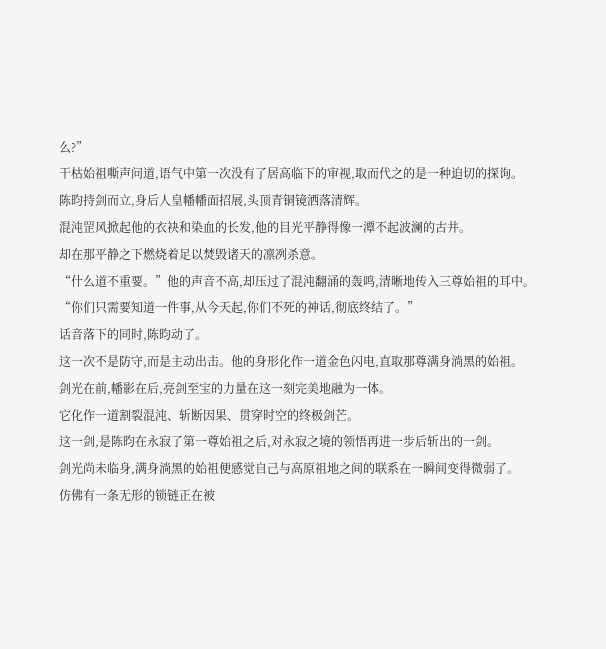么?”
干枯始祖嘶声问道,语气中第一次没有了居高临下的审视,取而代之的是一种迫切的探询。
陈昀持剑而立,身后人皇幡幡面招展,头顶青铜镜洒落清辉。
混沌罡风掀起他的衣袂和染血的长发,他的目光平静得像一潭不起波澜的古井。
却在那平静之下燃烧着足以焚毁诸天的凛冽杀意。
“什么道不重要。”他的声音不高,却压过了混沌翻涌的轰鸣,清晰地传入三尊始祖的耳中。
“你们只需要知道一件事,从今天起,你们不死的神话,彻底终结了。”
话音落下的同时,陈昀动了。
这一次不是防守,而是主动出击。他的身形化作一道金色闪电,直取那尊满身淌黑的始祖。
剑光在前,幡影在后,亮剑至宝的力量在这一刻完美地融为一体。
它化作一道割裂混沌、斩断因果、贯穿时空的终极剑芒。
这一剑,是陈昀在永寂了第一尊始祖之后,对永寂之境的领悟再进一步后斩出的一剑。
剑光尚未临身,满身淌黑的始祖便感觉自己与高原祖地之间的联系在一瞬间变得微弱了。
仿佛有一条无形的锁链正在被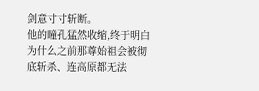剑意寸寸斩断。
他的瞳孔猛然收缩,终于明白为什么之前那尊始祖会被彻底斩杀、连高原都无法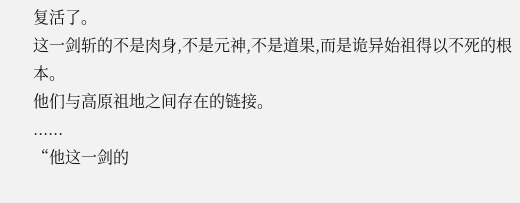复活了。
这一剑斩的不是肉身,不是元神,不是道果,而是诡异始祖得以不死的根本。
他们与高原祖地之间存在的链接。
......
“他这一剑的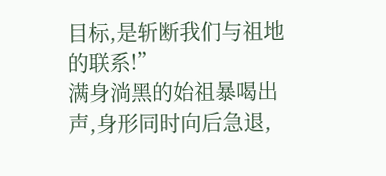目标,是斩断我们与祖地的联系!”
满身淌黑的始祖暴喝出声,身形同时向后急退,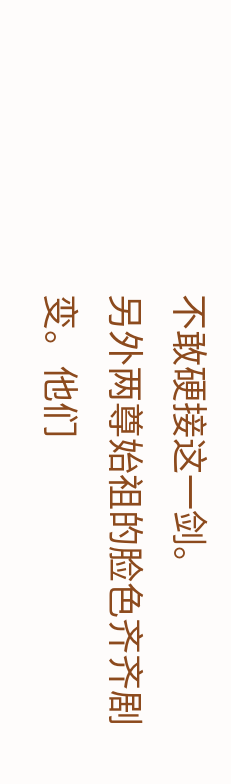不敢硬接这一剑。
另外两尊始祖的脸色齐齐剧变。他们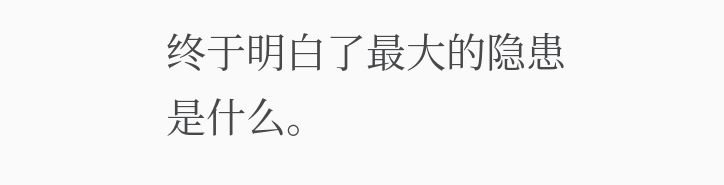终于明白了最大的隐患是什么。